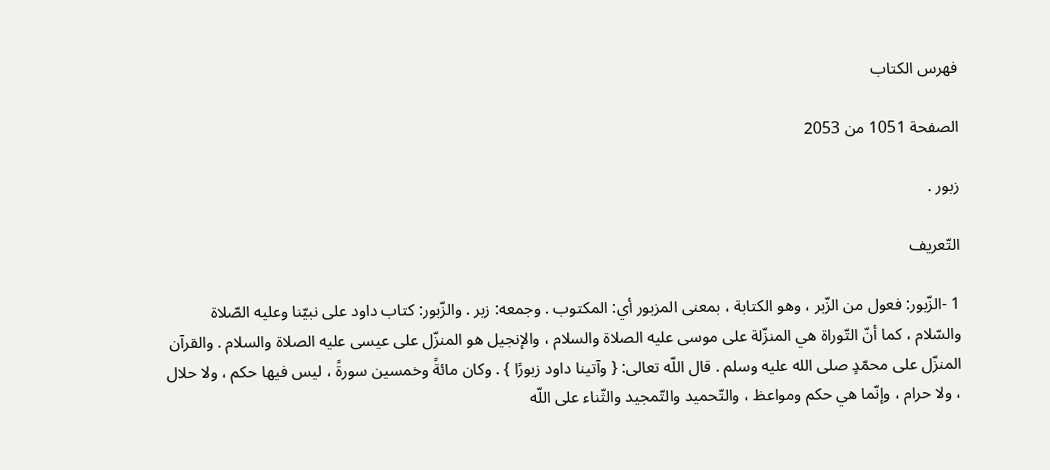فهرس الكتاب

الصفحة 1051 من 2053

زبور .

التّعريف

1 -الزّبور: فعول من الزّبر ، وهو الكتابة ، بمعنى المزبور أي: المكتوب . وجمعه: زبر . والزّبور: كتاب داود على نبيّنا وعليه الصّلاة والسّلام ، كما أنّ التّوراة هي المنزّلة على موسى عليه الصلاة والسلام ، والإنجيل هو المنزّل على عيسى عليه الصلاة والسلام . والقرآن المنزّل على محمّدٍ صلى الله عليه وسلم . قال اللّه تعالى: { وآتينا داود زبورًا } . وكان مائةً وخمسين سورةً ، ليس فيها حكم ، ولا حلال ، ولا حرام ، وإنّما هي حكم ومواعظ ، والتّحميد والتّمجيد والثّناء على اللّه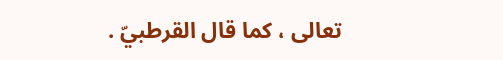تعالى ، كما قال القرطبيّ .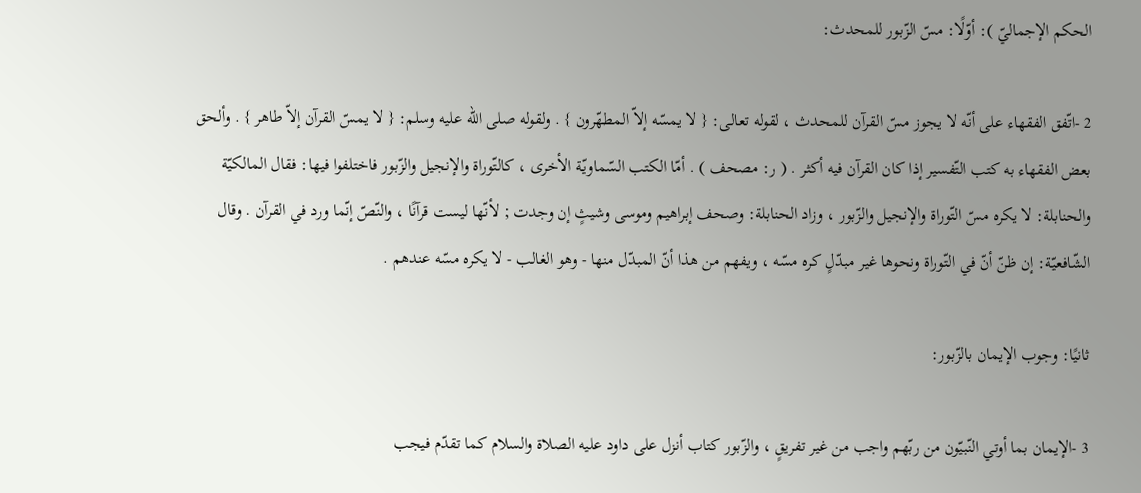الحكم الإجماليّ ): أوّلًا: مسّ الزّبور للمحدث:

2 -اتّفق الفقهاء على أنّه لا يجوز مسّ القرآن للمحدث ، لقوله تعالى: { لا يمسّه إلاّ المطهّرون } . ولقوله صلى الله عليه وسلم: { لا يمسّ القرآن إلاّ طاهر } . وألحق بعض الفقهاء به كتب التّفسير إذا كان القرآن فيه أكثر . ( ر: مصحف ) . أمّا الكتب السّماويّة الأخرى ، كالتّوراة والإنجيل والزّبور فاختلفوا فيها: فقال المالكيّة والحنابلة: لا يكره مسّ التّوراة والإنجيل والزّبور ، وزاد الحنابلة: وصحف إبراهيم وموسى وشيثٍ إن وجدت ; لأنّها ليست قرآنًا ، والنّصّ إنّما ورد في القرآن . وقال الشّافعيّة: إن ظنّ أنّ في التّوراة ونحوها غير مبدّلٍ كره مسّه ، ويفهم من هذا أنّ المبدّل منها - وهو الغالب - لا يكره مسّه عندهم .

ثانيًا: وجوب الإيمان بالزّبور:

3 -الإيمان بما أوتي النّبيّون من ربّهم واجب من غير تفريقٍ ، والزّبور كتاب أنزل على داود عليه الصلاة والسلام كما تقدّم فيجب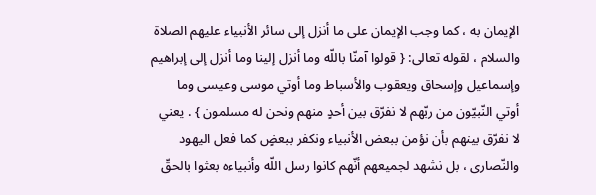الإيمان به ، كما وجب الإيمان على ما أنزل إلى سائر الأنبياء عليهم الصلاة والسلام ، لقوله تعالى: { قولوا آمنّا باللّه وما أنزل إلينا وما أنزل إلى إبراهيم وإسماعيل وإسحاق ويعقوب والأسباط وما أوتي موسى وعيسى وما أوتي النّبيّون من ربّهم لا نفرّق بين أحدٍ منهم ونحن له مسلمون } . يعني لا نفرّق بينهم بأن نؤمن ببعض الأنبياء ونكفر ببعضٍ كما فعل اليهود والنّصارى ، بل نشهد لجميعهم أنّهم كانوا رسل اللّه وأنبياءه بعثوا بالحقّ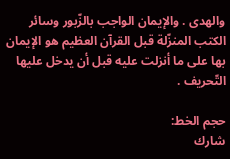والهدى . والإيمان الواجب بالزّبور وسائر الكتب المنزّلة قبل القرآن العظيم هو الإيمان بها على ما أنزلت عليه قبل أن يدخل عليها التّحريف .

حجم الخط:
شارك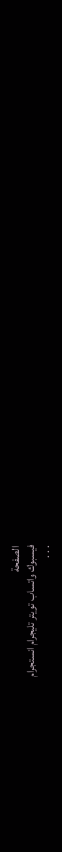الصفحة
فيسبوك واتساب تويتر تليجرام انستجرام
. . .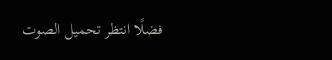فضلًا انتظر تحميل الصوت